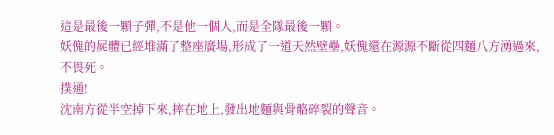這是最後一顆子彈,不是他一個人,而是全隊最後一顆。
妖傀的屍體已經堆滿了整座廣場,形成了一道天然壁壘,妖傀還在源源不斷從四麵八方湧過來,不畏死。
撲通!
沈南方從半空掉下來,摔在地上,發出地麵與骨骼碎裂的聲音。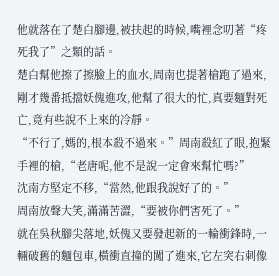他就落在了楚白腳邊,被扶起的時候,嘴裡念叨著“疼死我了”之類的話。
楚白幫他擦了擦臉上的血水,周南也提著槍跑了過來,剛才幾番抵擋妖傀進攻,他幫了很大的忙,真要麵對死亡,竟有些說不上來的冷靜。
“不行了,媽的,根本殺不過來。”周南殺紅了眼,抱緊手裡的槍,“老唐呢,他不是說一定會來幫忙嗎?”
沈南方堅定不移,“當然,他跟我說好了的。”
周南放聲大笑,滿滿苦澀,“要被你們害死了。”
就在吳秋腳尖落地,妖傀又要發起新的一輪衝鋒時,一輛破舊的麵包車,橫衝直撞的闖了進來,它左突右刺像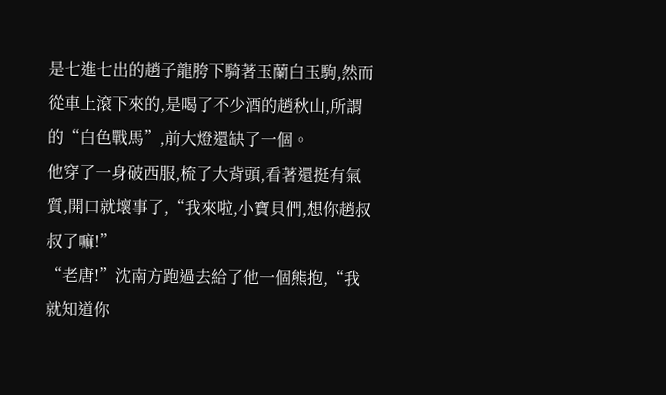是七進七出的趙子龍胯下騎著玉蘭白玉駒,然而從車上滾下來的,是喝了不少酒的趙秋山,所謂的“白色戰馬”,前大燈還缺了一個。
他穿了一身破西服,梳了大背頭,看著還挺有氣質,開口就壞事了,“我來啦,小寶貝們,想你趙叔叔了嘛!”
“老唐!”沈南方跑過去給了他一個熊抱,“我就知道你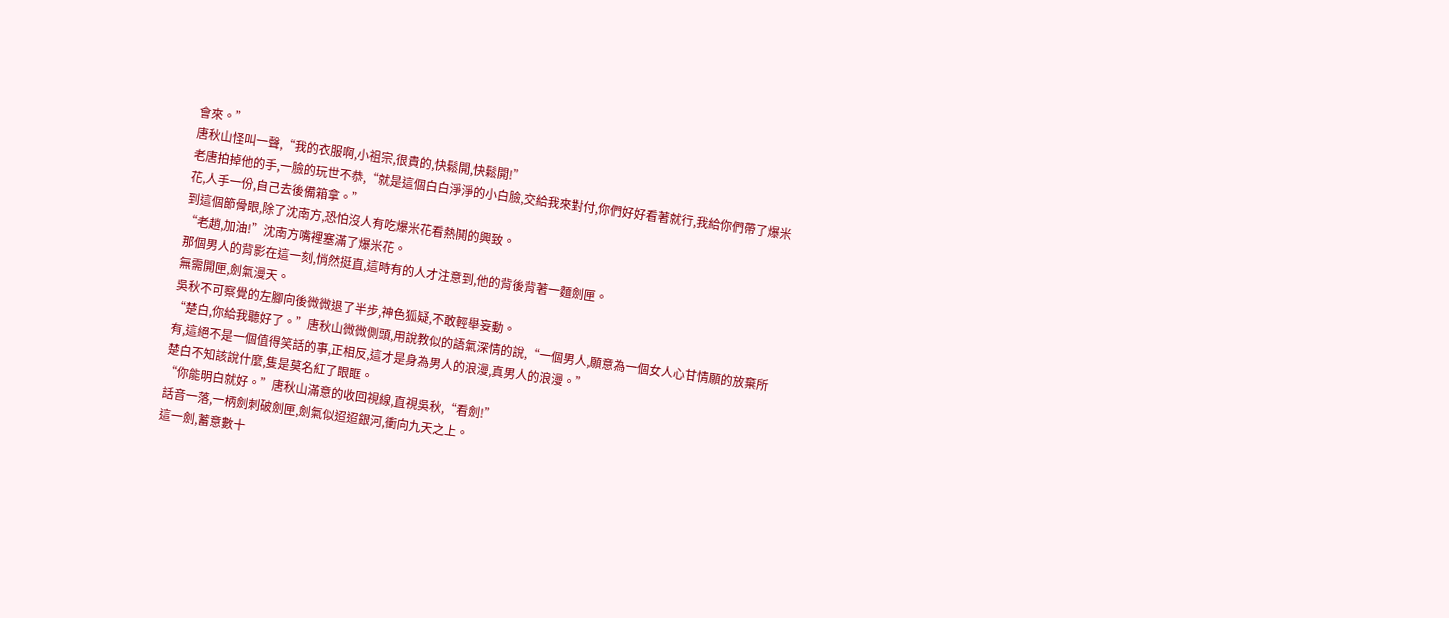會來。”
唐秋山怪叫一聲,“我的衣服啊,小祖宗,很貴的,快鬆開,快鬆開!”
老唐拍掉他的手,一臉的玩世不恭,“就是這個白白淨淨的小白臉,交給我來對付,你們好好看著就行,我給你們帶了爆米花,人手一份,自己去後備箱拿。”
到這個節骨眼,除了沈南方,恐怕沒人有吃爆米花看熱鬨的興致。
“老趙,加油!”沈南方嘴裡塞滿了爆米花。
那個男人的背影在這一刻,悄然挺直,這時有的人才注意到,他的背後背著一麵劍匣。
無需開匣,劍氣漫天。
吳秋不可察覺的左腳向後微微退了半步,神色狐疑,不敢輕舉妄動。
“楚白,你給我聽好了。”唐秋山微微側頭,用說教似的語氣深情的說,“一個男人,願意為一個女人心甘情願的放棄所有,這絕不是一個值得笑話的事,正相反,這才是身為男人的浪漫,真男人的浪漫。”
楚白不知該說什麼,隻是莫名紅了眼眶。
“你能明白就好。”唐秋山滿意的收回視線,直視吳秋,“看劍!”
話音一落,一柄劍刺破劍匣,劍氣似迢迢銀河,衝向九天之上。
這一劍,蓄意數十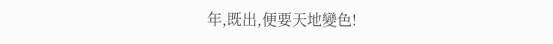年,既出,便要天地變色!